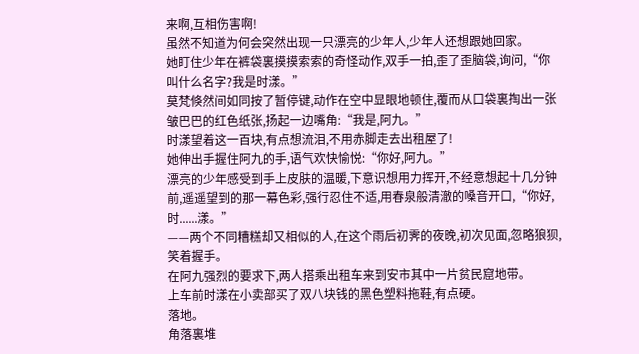来啊,互相伤害啊!
虽然不知道为何会突然出现一只漂亮的少年人,少年人还想跟她回家。
她盯住少年在裤袋裏摸摸索索的奇怪动作,双手一拍,歪了歪脑袋,询问,“你叫什么名字?我是时漾。”
莫梵倏然间如同按了暂停键,动作在空中显眼地顿住,覆而从口袋裏掏出一张皱巴巴的红色纸张,扬起一边嘴角:“我是,阿九。”
时漾望着这一百块,有点想流泪,不用赤脚走去出租屋了!
她伸出手握住阿九的手,语气欢快愉悦:“你好,阿九。”
漂亮的少年感受到手上皮肤的温暖,下意识想用力挥开,不经意想起十几分钟前,遥遥望到的那一幕色彩,强行忍住不适,用春泉般清澈的嗓音开口,“你好,时......漾。”
——两个不同糟糕却又相似的人,在这个雨后初霁的夜晚,初次见面,忽略狼狈,笑着握手。
在阿九强烈的要求下,两人搭乘出租车来到安市其中一片贫民窟地带。
上车前时漾在小卖部买了双八块钱的黑色塑料拖鞋,有点硬。
落地。
角落裏堆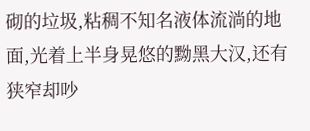砌的垃圾,粘稠不知名液体流淌的地面,光着上半身晃悠的黝黑大汉,还有狭窄却吵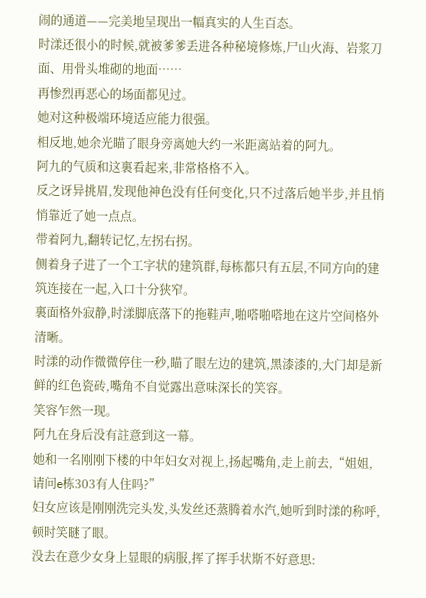闹的通道——完美地呈现出一幅真实的人生百态。
时漾还很小的时候,就被爹爹丢进各种秘境修炼,尸山火海、岩浆刀面、用骨头堆砌的地面……
再惨烈再恶心的场面都见过。
她对这种极端环境适应能力很强。
相反地,她余光瞄了眼身旁离她大约一米距离站着的阿九。
阿九的气质和这裏看起来,非常格格不入。
反之讶异挑眉,发现他神色没有任何变化,只不过落后她半步,并且悄悄靠近了她一点点。
带着阿九,翻转记忆,左拐右拐。
侧着身子进了一个工字状的建筑群,每栋都只有五层,不同方向的建筑连接在一起,入口十分狭窄。
裏面格外寂静,时漾脚底落下的拖鞋声,啪嗒啪嗒地在这片空间格外清晰。
时漾的动作微微停住一秒,瞄了眼左边的建筑,黑漆漆的,大门却是新鲜的红色瓷砖,嘴角不自觉露出意味深长的笑容。
笑容乍然一现。
阿九在身后没有註意到这一幕。
她和一名刚刚下楼的中年妇女对视上,扬起嘴角,走上前去,“姐姐,请问e栋303有人住吗?”
妇女应该是刚刚洗完头发,头发丝还蒸腾着水汽,她听到时漾的称呼,顿时笑瞇了眼。
没去在意少女身上显眼的病服,挥了挥手状斯不好意思: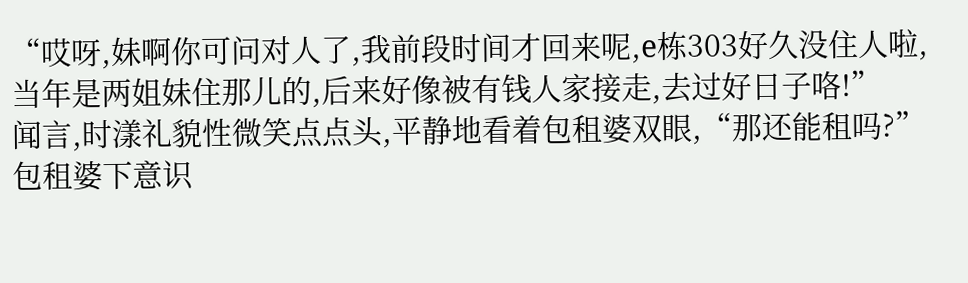“哎呀,妹啊你可问对人了,我前段时间才回来呢,e栋303好久没住人啦,当年是两姐妹住那儿的,后来好像被有钱人家接走,去过好日子咯!”
闻言,时漾礼貌性微笑点点头,平静地看着包租婆双眼,“那还能租吗?”
包租婆下意识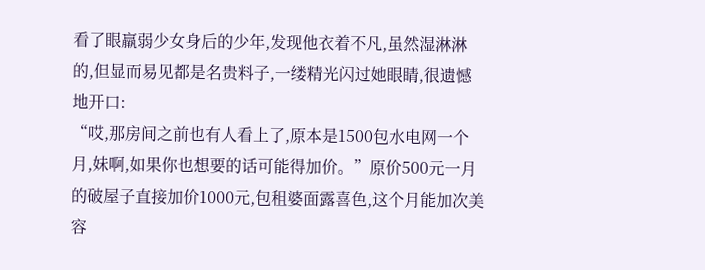看了眼羸弱少女身后的少年,发现他衣着不凡,虽然湿淋淋的,但显而易见都是名贵料子,一缕精光闪过她眼睛,很遗憾地开口:
“哎,那房间之前也有人看上了,原本是1500包水电网一个月,妹啊,如果你也想要的话可能得加价。”原价500元一月的破屋子直接加价1000元,包租婆面露喜色,这个月能加次美容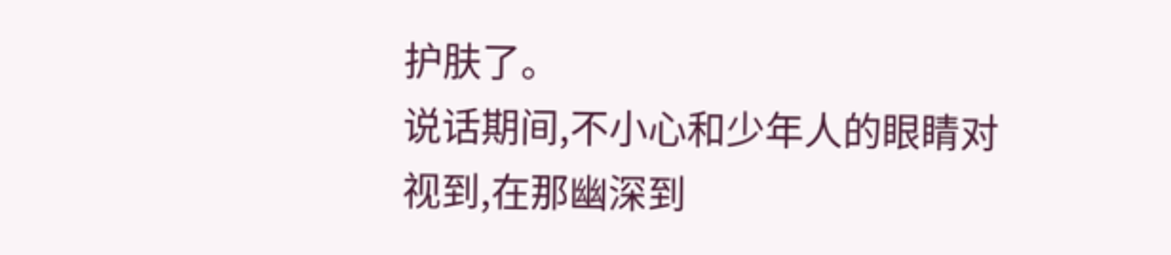护肤了。
说话期间,不小心和少年人的眼睛对视到,在那幽深到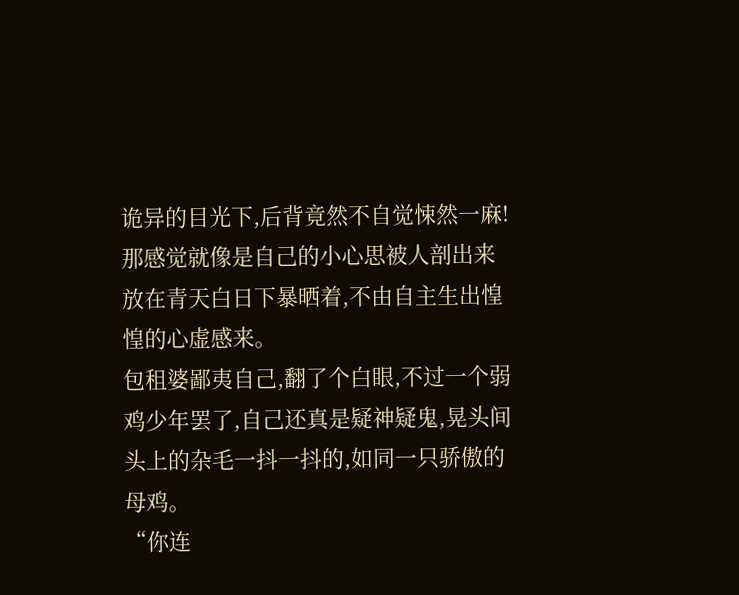诡异的目光下,后背竟然不自觉悚然一麻!
那感觉就像是自己的小心思被人剖出来放在青天白日下暴晒着,不由自主生出惶惶的心虚感来。
包租婆鄙夷自己,翻了个白眼,不过一个弱鸡少年罢了,自己还真是疑神疑鬼,晃头间头上的杂毛一抖一抖的,如同一只骄傲的母鸡。
“你连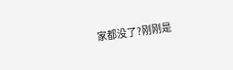家都没了?刚刚是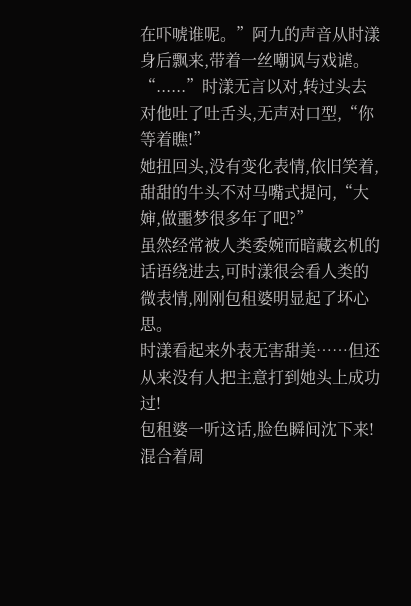在吓唬谁呢。”阿九的声音从时漾身后飘来,带着一丝嘲讽与戏谑。
“......”时漾无言以对,转过头去对他吐了吐舌头,无声对口型,“你等着瞧!”
她扭回头,没有变化表情,依旧笑着,甜甜的牛头不对马嘴式提问,“大婶,做噩梦很多年了吧?”
虽然经常被人类委婉而暗藏玄机的话语绕进去,可时漾很会看人类的微表情,刚刚包租婆明显起了坏心思。
时漾看起来外表无害甜美……但还从来没有人把主意打到她头上成功过!
包租婆一听这话,脸色瞬间沈下来!
混合着周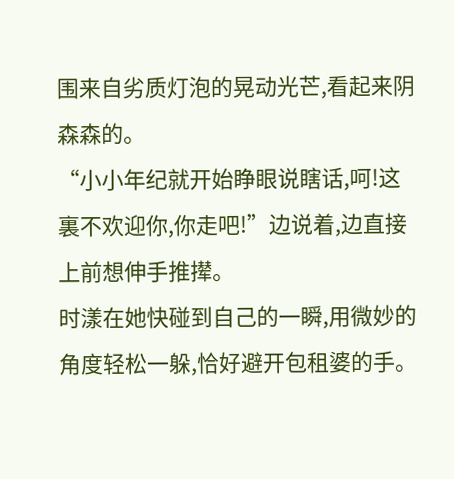围来自劣质灯泡的晃动光芒,看起来阴森森的。
“小小年纪就开始睁眼说瞎话,呵!这裏不欢迎你,你走吧!”边说着,边直接上前想伸手推撵。
时漾在她快碰到自己的一瞬,用微妙的角度轻松一躲,恰好避开包租婆的手。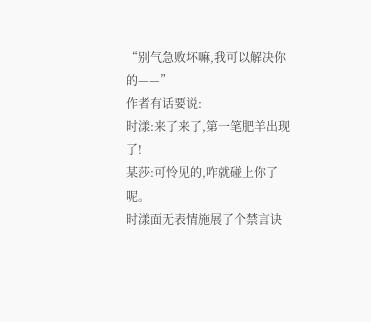“别气急败坏嘛,我可以解决你的——”
作者有话要说:
时漾:来了来了,第一笔肥羊出现了!
某莎:可怜见的,咋就碰上你了呢。
时漾面无表情施展了个禁言诀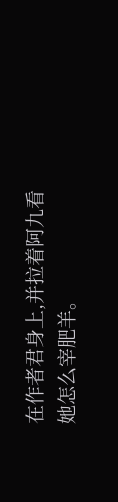在作者君身上,并拉着阿九看她怎么宰肥羊。